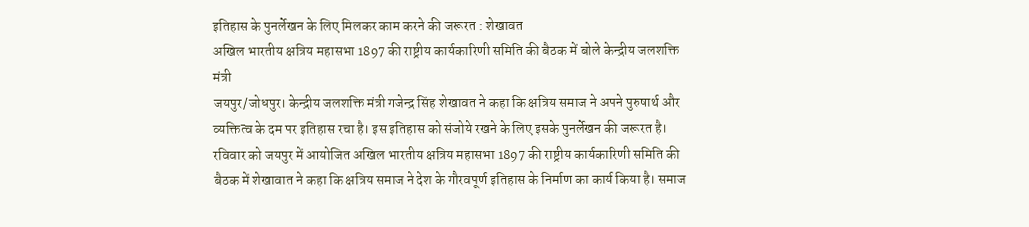इतिहास के पुनर्लेखन के लिए मिलकर काम करने की जरूरत : शेखावत
अखिल भारतीय क्षत्रिय महासभा 1897 की राष्ट्रीय कार्यकारिणी समिति की बैठक में बोले केन्द्रीय जलशक्ति मंत्री
जयपुर/जोधपुर। केन्द्रीय जलशक्ति मंत्री गजेन्द्र सिंह शेखावत ने कहा कि क्षत्रिय समाज ने अपने पुरुषार्थ और व्यक्तित्व के दम पर इतिहास रचा है। इस इतिहास को संजोये रखने के लिए इसके पुनर्लेखन की जरूरत है।
रविवार को जयपुर में आयोजित अखिल भारतीय क्षत्रिय महासभा 1897 की राष्ट्रीय कार्यकारिणी समिति की बैठक में शेखावात ने कहा कि क्षत्रिय समाज ने देश के गौरवपूर्ण इतिहास के निर्माण का कार्य किया है। समाज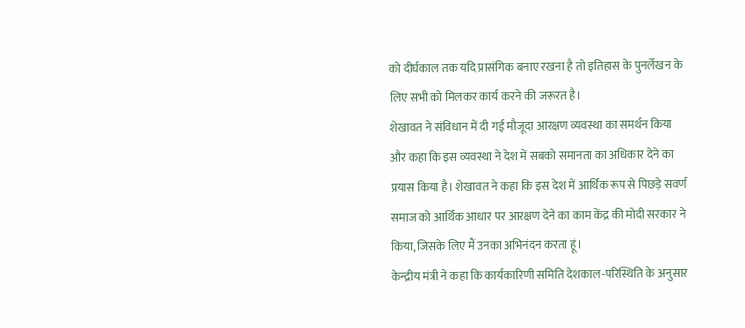को दीर्घकाल तक यदि प्रासंगिक बनाए रखना है तो इतिहास के पुनर्लेखन के लिए सभी को मिलकर कार्य करने की जरूरत है।
शेखावत ने संविधान में दी गई मौजूदा आरक्षण व्यवस्था का समर्थन किया और कहा कि इस व्यवस्था ने देश में सबको समानता का अधिकार देने का प्रयास किया है। शेखावत ने कहा कि इस देश में आर्थिक रूप से पिछड़े सवर्ण समाज को आर्थिक आधार पर आरक्षण देने का काम केंद्र की मोदी सरकार ने किया, जिसके लिए मैं उनका अभिनंदन करता हूं।
केन्द्रीय मंत्री ने कहा कि कार्यकारिणी समिति देशकाल-परिस्थिति के अनुसार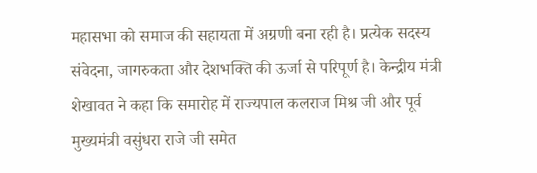महासभा को समाज की सहायता में अग्रणी बना रही है। प्रत्येक सदस्य संवेदना, जागरुकता और देशभक्ति की ऊर्जा से परिपूर्ण है। केन्द्रीय मंत्री शेखावत ने कहा कि समारोह में राज्यपाल कलराज मिश्र जी और पूर्व मुख्यमंत्री वसुंधरा राजे जी समेत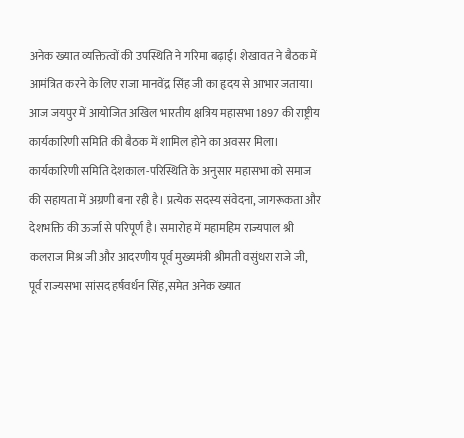अनेक ख्यात व्यक्तित्वों की उपस्थिति ने गरिमा बढ़ाई। शेखावत ने बैठक में आमंत्रित करने के लिए राजा मानवेंद्र सिंह जी का हृदय से आभार जताया।
आज जयपुर में आयोजित अखिल भारतीय क्षत्रिय महासभा 1897 की राष्ट्रीय कार्यकारिणी समिति की बैठक में शामिल होने का अवसर मिला।
कार्यकारिणी समिति देशकाल-परिस्थिति के अनुसार महासभा को समाज की सहायता में अग्रणी बना रही है। प्रत्येक सदस्य संवेदना, जागरूकता और देशभक्ति की ऊर्जा से परिपूर्ण है। समारोह में महामहिम राज्यपाल श्री कलराज मिश्र जी और आदरणीय पूर्व मुख्यमंत्री श्रीमती वसुंधरा राजे जी, पूर्व राज्यसभा सांसद हर्षवर्धन सिंह,समेत अनेक ख्यात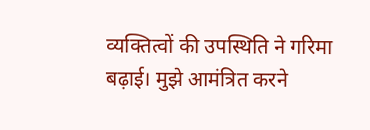व्यक्तित्वों की उपस्थिति ने गरिमा बढ़ाई। मुझे आमंत्रित करने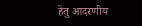हेतु आदरणीय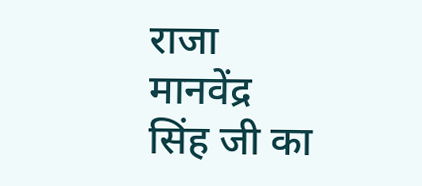राजा मानवेंद्र सिंह जी का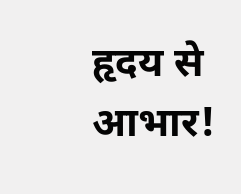हृदय से आभार!